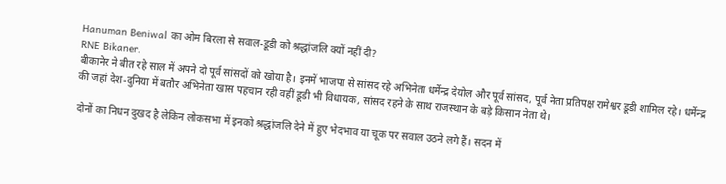Hanuman Beniwal का ओम बिरला से सवाल-डूडी को श्रद्धांजलि क्यों नहीं दी?
RNE Bikaner.
बीकानेर ने बीत रहे साल में अपने दो पूर्व सांसदों को खोया है। इनमें भाजपा से सांसद रहे अभिनेता धर्मेन्द्र देयोल और पूर्व सांसद, पूर्व नेता प्रतिपक्ष रामेश्वर डूडी शामिल रहे। धर्मेन्द्र की जहां देश-दुनिया में बतौर अभिनेता खास पहचान रही वहीं डूडी भी विधायक, सांसद रहने के साथ राजस्थान के बड़े किसान नेता थे।

दोनों का निधन दुखद है लेकिन लोकसभा में इनको श्रद्धांजलि देने में हुए भेदभाव या चूक पर सवाल उठने लगे हैं। सदन में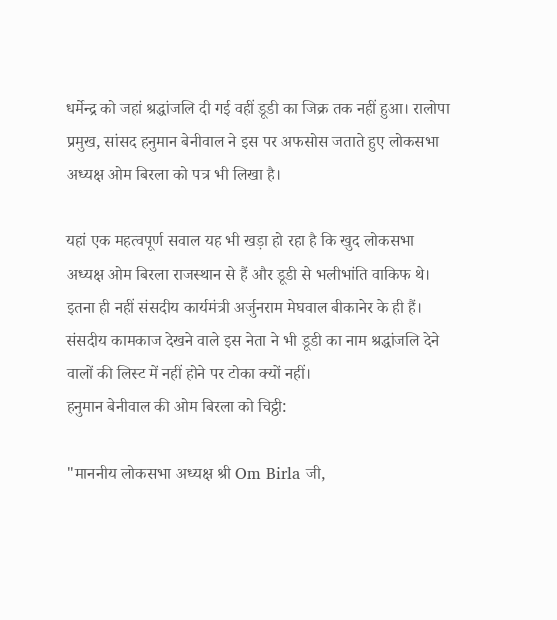धर्मेन्द्र को जहां श्रद्धांजलि दी गई वहीं डूडी का जिक्र तक नहीं हुआ। रालोपा प्रमुख, सांसद हनुमान बेनीवाल ने इस पर अफसोस जताते हुए लोकसभा अध्यक्ष ओम बिरला को पत्र भी लिखा है।

यहां एक महत्वपूर्ण सवाल यह भी खड़ा हो रहा है कि खुद लोकसभा अध्यक्ष ओम बिरला राजस्थान से हैं और डूडी से भलीभांति वाकिफ थे। इतना ही नहीं संसदीय कार्यमंत्री अर्जुनराम मेघवाल बीकानेर के ही हैं। संसदीय कामकाज देखने वाले इस नेता ने भी डूडी का नाम श्रद्धांजलि देने वालों की लिस्ट में नहीं होने पर टोका क्यों नहीं।
हनुमान बेनीवाल की ओम बिरला को चिट्ठी:

"माननीय लोकसभा अध्यक्ष श्री Om Birla जी,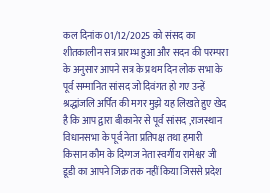कल दिनांक 01/12/2025 को संसद का शीतकालीन सत्र प्रारम्भ हुआ और सदन की परम्परा के अनुसार आपने सत्र के प्रथम दिन लोक सभा के पूर्व सम्मानित सांसद जो दिवंगत हो गए उन्हें श्रद्धांजलि अर्पित की मगर मुझे यह लिखते हुए खेद है कि आप द्वारा बीकानेर से पूर्व सांसद ,राजस्थान विधानसभा के पूर्व नेता प्रतिपक्ष तथा हमारी किसान कौम के दिग्गज नेता स्वर्गीय रामेश्वर जी डूडी का आपने जिक्र तक नहीं किया जिससे प्रदेश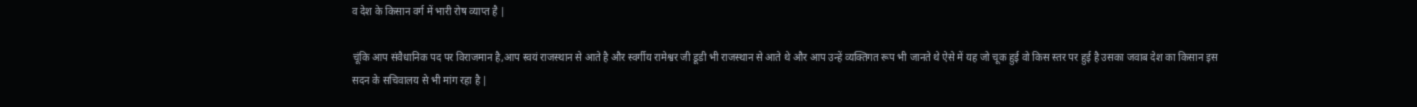व देश के किसान वर्ग में भारी रोष व्याप्त है |

चूंकि आप संवैधानिक पद पर विराजमान है,आप स्वयं राजस्थान से आते है और स्वर्गीय रामेश्वर जी डूडी भी राजस्थान से आते थे और आप उन्हें व्यक्तिगत रूप भी जानते थे ऐसे में यह जो चूक हुई वो किस स्तर पर हुई है उसका जवाब देश का किसान इस सदन के सचिवालय से भी मांग रहा है |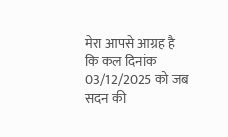मेरा आपसे आग्रह है कि कल दिनांक 03/12/2025 को जब सदन की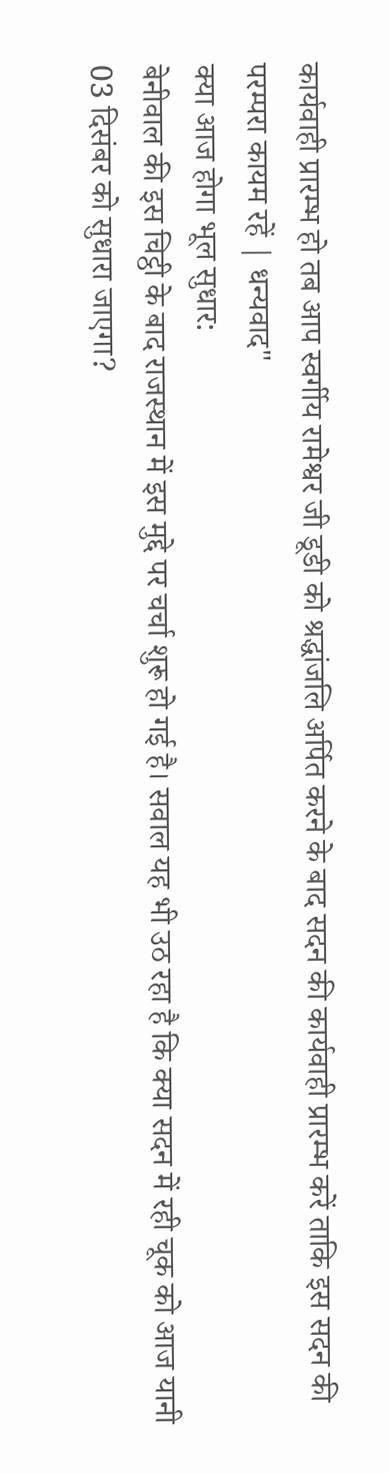कार्यवाही प्रारम्भ हो तब आप स्वर्गीय रामेश्वर जी डूडी को श्रद्धांजलि अर्पित करने के बाद सदन की कार्यवाही प्रारम्भ करें ताकि इस सदन की परम्परा कायम रहें | धन्यवाद"
क्या आज होगा भूल सुधार:
बेनीवाल की इस चिट्ठी के बाद राजस्थान में इस मुद्दे पर चर्चा शुरू हो गई है। सवाल यह भी उठ रहा है कि क्या सदन में रही चूक को आज यानी 03 दिसंबर को सुधारा जाएगा?